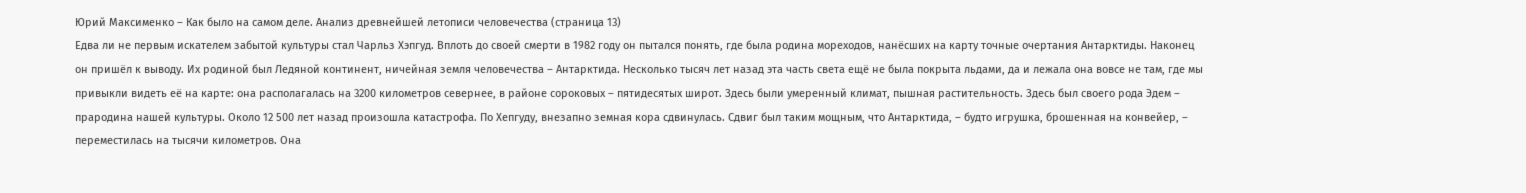Юрий Максименко – Как было на самом деле. Анализ древнейшей летописи человечества (страница 13)
Едва ли не первым искателем забытой культуры стал Чарльз Хэпгуд. Вплоть до своей смерти в 1982 году он пытался понять, где была родина мореходов, нанёсших на карту точные очертания Антарктиды. Наконец он пришёл к выводу. Их родиной был Ледяной континент, ничейная земля человечества – Антарктида. Несколько тысяч лет назад эта часть света ещё не была покрыта льдами, да и лежала она вовсе не там, где мы привыкли видеть её на карте: она располагалась на 3200 километров севернее, в районе сороковых – пятидесятых широт. Здесь были умеренный климат, пышная растительность. Здесь был своего рода Эдем – прародина нашей культуры. Около 12 500 лет назад произошла катастрофа. По Хепгуду, внезапно земная кора сдвинулась. Сдвиг был таким мощным, что Антарктида, – будто игрушка, брошенная на конвейер, – переместилась на тысячи километров. Она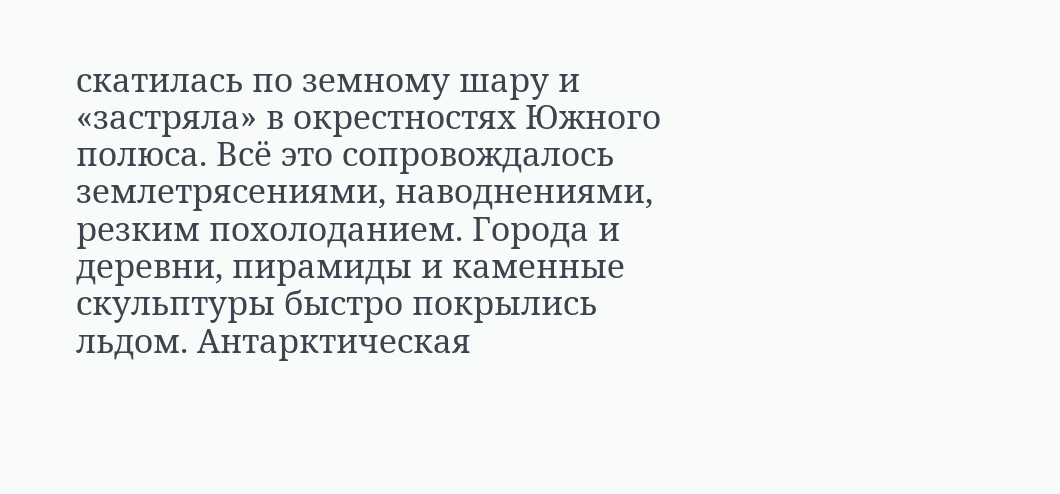скатилась по земному шару и «застряла» в окрестностях Южного полюса. Всё это сопровождалось землетрясениями, наводнениями, резким похолоданием. Города и деревни, пирамиды и каменные скульптуры быстро покрылись льдом. Антарктическая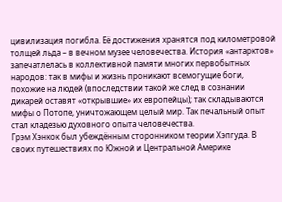цивилизация погибла. Её достижения хранятся под километровой толщей льда – в вечном музее человечества. История «антарктов» запечатлелась в коллективной памяти многих первобытных народов: так в мифы и жизнь проникают всемогущие боги, похожие на людей (впоследствии такой же след в сознании дикарей оставят «открывшие» их европейцы); так складываются мифы о Потопе, уничтожающем целый мир. Так печальный опыт стал кладезью духовного опыта человечества.
Грэм Хэнкок был убеждённым сторонником теории Хэпгуда. В своих путешествиях по Южной и Центральной Америке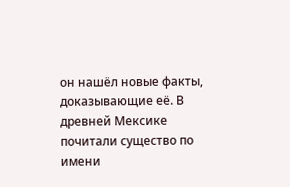он нашёл новые факты, доказывающие её. В древней Мексике почитали существо по имени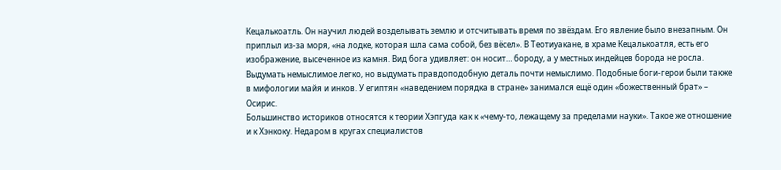Кецалькоатль. Он научил людей возделывать землю и отсчитывать время по звёздам. Его явление было внезапным. Он приплыл из-за моря, «на лодке, которая шла сама собой, без вёсел». В Теотиуакане, в храме Кецалькоатля, есть его изображение, высеченное из камня. Вид бога удивляет: он носит… бороду, а у местных индейцев борода не росла. Выдумать немыслимое легко, но выдумать правдоподобную деталь почти немыслимо. Подобные боги-герои были также в мифологии майя и инков. У египтян «наведением порядка в стране» занимался ещё один «божественный брат» – Осирис.
Большинство историков относятся к теории Хэпгуда как к «чему-то, лежащему за пределами науки». Такое же отношение и к Хэнкоку. Недаром в кругах специалистов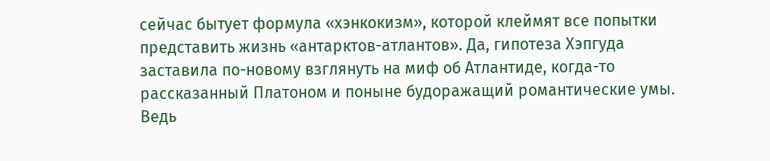сейчас бытует формула «хэнкокизм», которой клеймят все попытки представить жизнь «антарктов-атлантов». Да, гипотеза Хэпгуда заставила по-новому взглянуть на миф об Атлантиде, когда-то рассказанный Платоном и поныне будоражащий романтические умы. Ведь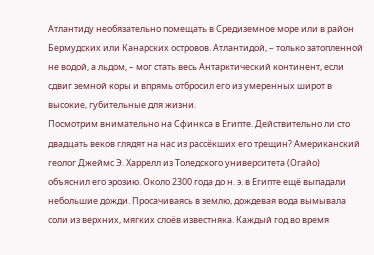Атлантиду необязательно помещать в Средиземное море или в район Бермудских или Канарских островов. Атлантидой, – только затопленной не водой, а льдом, – мог стать весь Антарктический континент, если сдвиг земной коры и впрямь отбросил его из умеренных широт в высокие, губительные для жизни.
Посмотрим внимательно на Сфинкса в Египте. Действительно ли сто двадцать веков глядят на нас из рассёкших его трещин? Американский геолог Джеймс Э. Харрелл из Толедского университета (Огайо) объяснил его эрозию. Около 2300 года до н. э. в Египте ещё выпадали небольшие дожди. Просачиваясь в землю, дождевая вода вымывала соли из верхних, мягких слоёв известняка. Каждый год во время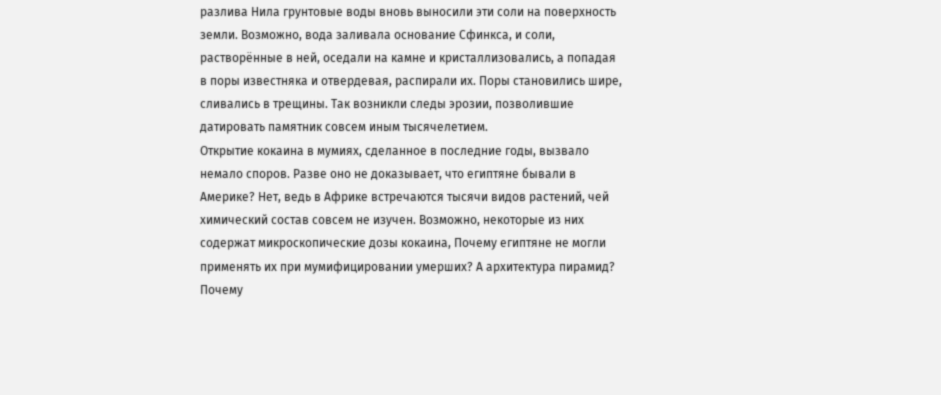разлива Нила грунтовые воды вновь выносили эти соли на поверхность земли. Возможно, вода заливала основание Сфинкса, и соли, растворённые в ней, оседали на камне и кристаллизовались, а попадая в поры известняка и отвердевая, распирали их. Поры становились шире, сливались в трещины. Так возникли следы эрозии, позволившие датировать памятник совсем иным тысячелетием.
Открытие кокаина в мумиях, сделанное в последние годы, вызвало немало споров. Разве оно не доказывает, что египтяне бывали в Америке? Нет, ведь в Африке встречаются тысячи видов растений, чей химический состав совсем не изучен. Возможно, некоторые из них содержат микроскопические дозы кокаина, Почему египтяне не могли применять их при мумифицировании умерших? А архитектура пирамид? Почему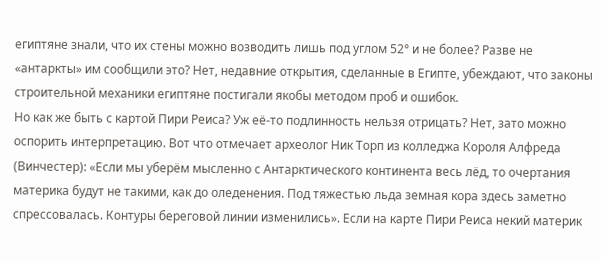египтяне знали, что их стены можно возводить лишь под углом 52° и не более? Разве не «антаркты» им сообщили это? Нет, недавние открытия, сделанные в Египте, убеждают, что законы строительной механики египтяне постигали якобы методом проб и ошибок.
Но как же быть с картой Пири Реиса? Уж её-то подлинность нельзя отрицать? Нет, зато можно оспорить интерпретацию. Вот что отмечает археолог Ник Торп из колледжа Короля Алфреда (Винчестер): «Если мы уберём мысленно с Антарктического континента весь лёд, то очертания материка будут не такими, как до оледенения. Под тяжестью льда земная кора здесь заметно спрессовалась. Контуры береговой линии изменились». Если на карте Пири Реиса некий материк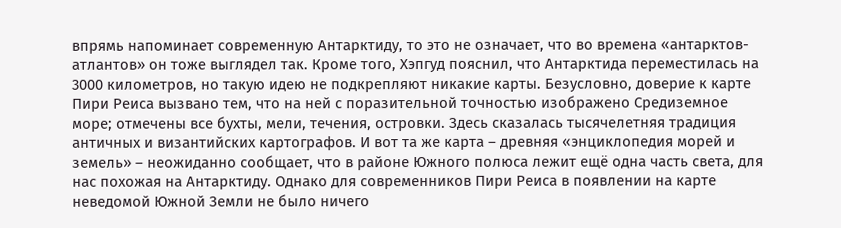впрямь напоминает современную Антарктиду, то это не означает, что во времена «антарктов-атлантов» он тоже выглядел так. Кроме того, Хэпгуд пояснил, что Антарктида переместилась на 3000 километров, но такую идею не подкрепляют никакие карты. Безусловно, доверие к карте Пири Реиса вызвано тем, что на ней с поразительной точностью изображено Средиземное море; отмечены все бухты, мели, течения, островки. Здесь сказалась тысячелетняя традиция античных и византийских картографов. И вот та же карта – древняя «энциклопедия морей и земель» – неожиданно сообщает, что в районе Южного полюса лежит ещё одна часть света, для нас похожая на Антарктиду. Однако для современников Пири Реиса в появлении на карте неведомой Южной Земли не было ничего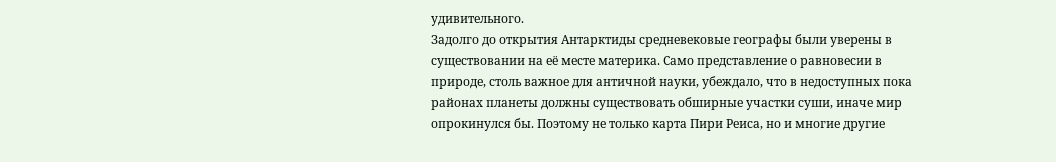удивительного.
Задолго до открытия Антарктиды средневековые географы были уверены в существовании на её месте материка. Само представление о равновесии в природе, столь важное для античной науки, убеждало, что в недоступных пока районах планеты должны существовать обширные участки суши, иначе мир опрокинулся бы. Поэтому не только карта Пири Реиса, но и многие другие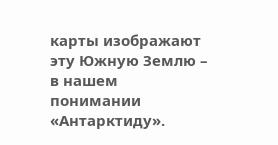карты изображают эту Южную Землю – в нашем понимании «Антарктиду».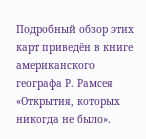Подробный обзор этих карт приведён в книге американского географа Р. Рамсея «Открытия, которых никогда не было».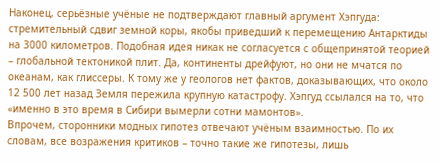Наконец, серьёзные учёные не подтверждают главный аргумент Хэпгуда: стремительный сдвиг земной коры, якобы приведший к перемещению Антарктиды на 3000 километров. Подобная идея никак не согласуется с общепринятой теорией – глобальной тектоникой плит. Да, континенты дрейфуют, но они не мчатся по океанам, как глиссеры. К тому же у геологов нет фактов, доказывающих, что около 12 500 лет назад Земля пережила крупную катастрофу. Хэпгуд ссылался на то, что «именно в это время в Сибири вымерли сотни мамонтов».
Впрочем, сторонники модных гипотез отвечают учёным взаимностью. По их словам, все возражения критиков – точно такие же гипотезы, лишь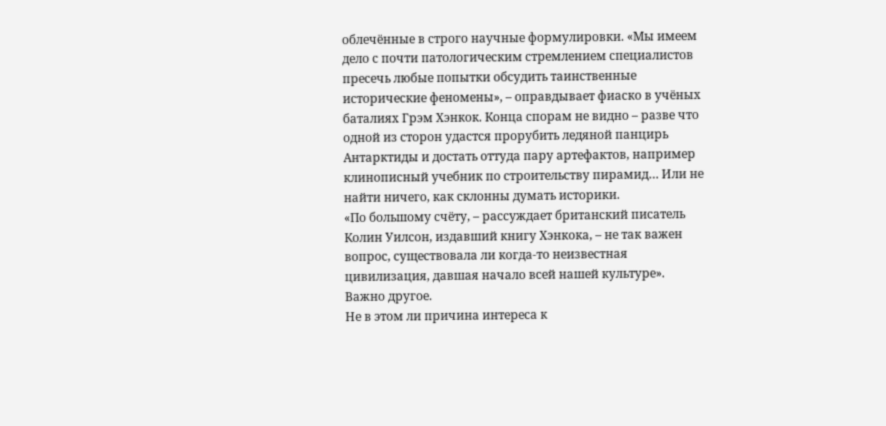облечённые в строго научные формулировки. «Мы имеем дело с почти патологическим стремлением специалистов пресечь любые попытки обсудить таинственные исторические феномены», – оправдывает фиаско в учёных баталиях Грэм Хэнкок. Конца спорам не видно – разве что одной из сторон удастся прорубить ледяной панцирь Антарктиды и достать оттуда пару артефактов, например клинописный учебник по строительству пирамид… Или не найти ничего, как склонны думать историки.
«По большому счёту, – рассуждает британский писатель Колин Уилсон, издавший книгу Хэнкока, – не так важен вопрос, существовала ли когда-то неизвестная цивилизация, давшая начало всей нашей культуре». Важно другое.
Не в этом ли причина интереса к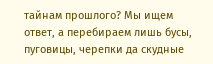тайнам прошлого? Мы ищем ответ, а перебираем лишь бусы, пуговицы, черепки да скудные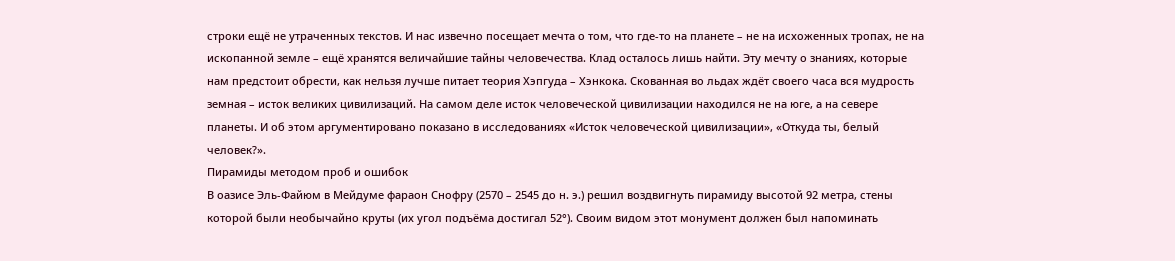строки ещё не утраченных текстов. И нас извечно посещает мечта о том, что где-то на планете – не на исхоженных тропах, не на ископанной земле – ещё хранятся величайшие тайны человечества. Клад осталось лишь найти. Эту мечту о знаниях, которые нам предстоит обрести, как нельзя лучше питает теория Хэпгуда – Хэнкока. Скованная во льдах ждёт своего часа вся мудрость земная – исток великих цивилизаций. На самом деле исток человеческой цивилизации находился не на юге, а на севере планеты. И об этом аргументировано показано в исследованиях «Исток человеческой цивилизации», «Откуда ты, белый человек?».
Пирамиды методом проб и ошибок
В оазисе Эль-Файюм в Мейдуме фараон Снофру (2570 – 2545 до н. э.) решил воздвигнуть пирамиду высотой 92 метра, стены которой были необычайно круты (их угол подъёма достигал 52°). Своим видом этот монумент должен был напоминать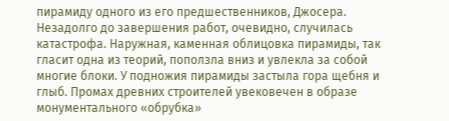пирамиду одного из его предшественников, Джосера. Незадолго до завершения работ, очевидно, случилась катастрофа. Наружная, каменная облицовка пирамиды, так гласит одна из теорий, поползла вниз и увлекла за собой многие блоки. У подножия пирамиды застыла гора щебня и глыб. Промах древних строителей увековечен в образе монументального «обрубка»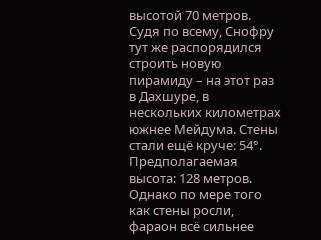высотой 70 метров. Судя по всему, Снофру тут же распорядился строить новую пирамиду – на этот раз в Дахшуре, в нескольких километрах южнее Мейдума. Стены стали ещё круче: 54°. Предполагаемая высота: 128 метров. Однако по мере того как стены росли, фараон всё сильнее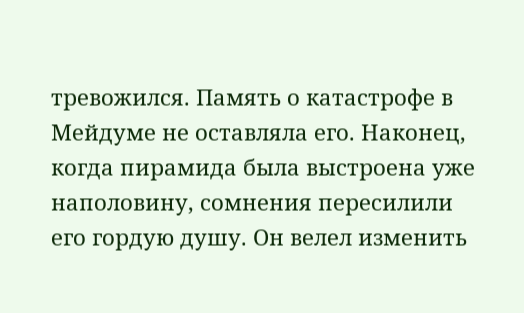тревожился. Память о катастрофе в Мейдуме не оставляла его. Наконец, когда пирамида была выстроена уже наполовину, сомнения пересилили его гордую душу. Он велел изменить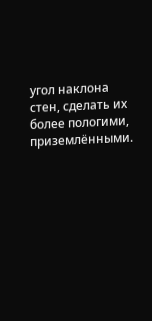угол наклона стен, сделать их более пологими, приземлёнными.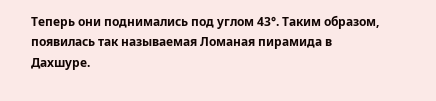Теперь они поднимались под углом 43°. Таким образом, появилась так называемая Ломаная пирамида в Дахшуре.